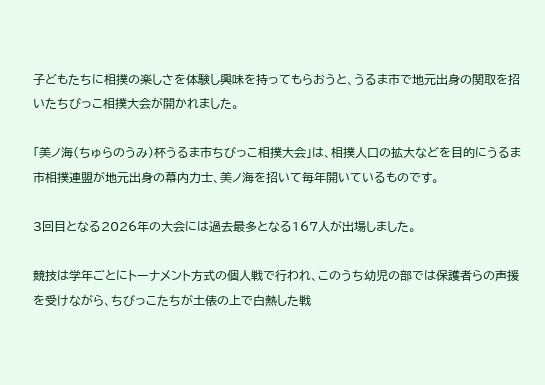子どもたちに相撲の楽しさを体験し興味を持ってもらおうと、うるま市で地元出身の関取を招いたちびっこ相撲大会が開かれました。

「美ノ海(ちゅらのうみ)杯うるま市ちびっこ相撲大会」は、相撲人口の拡大などを目的にうるま市相撲連盟が地元出身の幕内力士、美ノ海を招いて毎年開いているものです。

3回目となる2026年の大会には過去最多となる167人が出場しました。

競技は学年ごとにトーナメント方式の個人戦で行われ、このうち幼児の部では保護者らの声援を受けながら、ちびっこたちが土俵の上で白熱した戦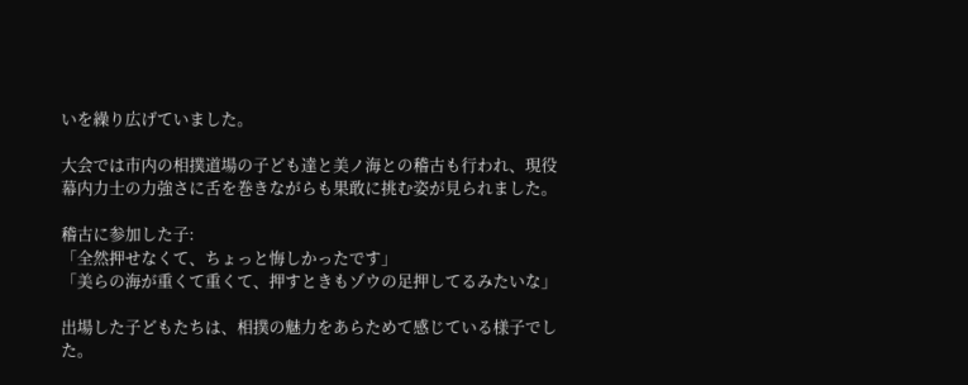いを繰り広げていました。

大会では市内の相撲道場の子ども達と美ノ海との稽古も行われ、現役幕内力士の力強さに舌を巻きながらも果敢に挑む姿が見られました。

稽古に参加した子:
「全然押せなくて、ちょっと悔しかったです」
「美らの海が重くて重くて、押すときもゾウの足押してるみたいな」

出場した子どもたちは、相撲の魅力をあらためて感じている様子でした。